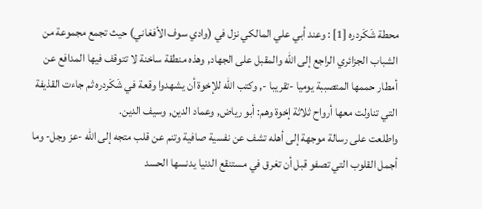محطة شَكَردره [1] : وعند أبي علي المالكي نزل في (وادي سوف الأفغاني) حيث تجمع مجموعة من الشباب الجزائري الراجع إلى الله والمقبل على الجهاد, وهذه منطقة ساخنة لا تتوقف فيها المدافع عن أمطار حممها المتصببة يوميا -تقريبا -, وكتب الله للإخوة أن يشهدوا وقعة في شَكَردره ثم جاءت القذيفة التي تناولت معها أرواح ثلاثة إخوة وهم: أبو رياض, وعماد الدين, وسيف الدين.
واطلعت على رسالة موجهة إلى أهله تشف عن نفسية صافية وتنم عن قلب متجه إلى الله -عز وجل- وما أجمل القلوب التي تصفو قبل أن تغرق في مستنقع الدنيا يدنسها الحسد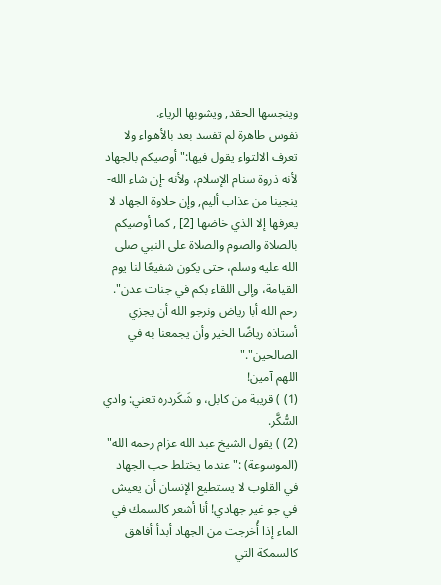وينجسها الحقد, ويشوبها الرياء.
نفوس طاهرة لم تفسد بعد بالأهواء ولا تعرف الالتواء يقول فيها:"أوصيكم بالجهاد لأنه ذروة سنام الإسلام، ولأنه -إن شاء الله- ينجينا من عذاب أليم, وإن حلاوة الجهاد لا يعرفها إلا الذي خاضها [2] , كما أوصيكم بالصلاة والصوم والصلاة على النبي صلى الله عليه وسلم، حتى يكون شفيعًا لنا يوم القيامة، وإلى اللقاء بكم في جنات عدن".
رحم الله أبا رياض ونرجو الله أن يجزي أستاذه رياضًا الخير وأن يجمعنا به في الصالحين"."
اللهم آمين!
(1) ) قريبة من كابل، و شَكَردره تعني: وادي السُّكَّر.
(2) ) يقول الشيخ عبد الله عزام رحمه الله" (الموسوعة) :"عندما يختلط حب الجهاد في القلوب لا يستطيع الإنسان أن يعيش في جو غير جهادي! أنا أشعر كالسمك في الماء إذا أُخرجت من الجهاد أبدأ أفاهق كالسمكة التي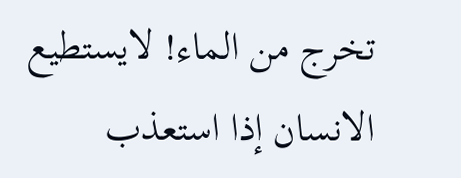تخرج من الماء! لايستطيع الانسان إذا استعذب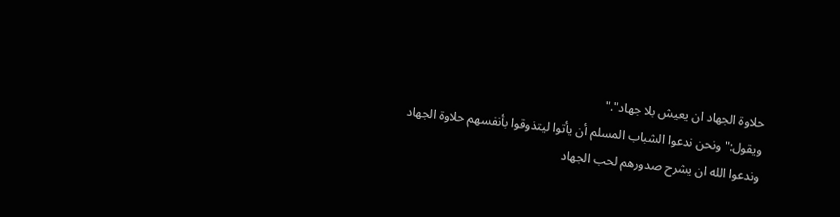حلاوة الجهاد ان يعيش بلا جهاد"."
ويقول:"ونحن ندعوا الشباب المسلم أن يأتوا ليتذوقوا بأنفسهم حلاوة الجهاد وندعوا الله ان يشرح صدورهم لحب الجهاد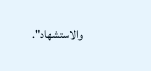والاستشهاد".